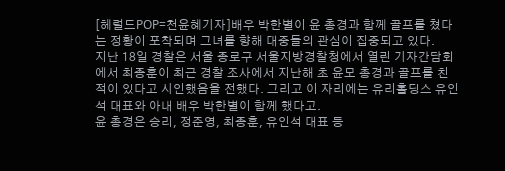[헤럴드POP=천윤혜기자]배우 박한별이 윤 총경과 함께 골프를 쳤다는 정황이 포착되며 그녀를 향해 대중들의 관심이 집중되고 있다.
지난 18일 경찰은 서울 종로구 서울지방경찰청에서 열린 기자간담회에서 최종훈이 최근 경찰 조사에서 지난해 초 윤모 총경과 골프를 친 적이 있다고 시인했음을 전했다. 그리고 이 자리에는 유리홀딩스 유인석 대표와 아내 배우 박한별이 함께 했다고.
윤 총경은 승리, 정준영, 최종훈, 유인석 대표 등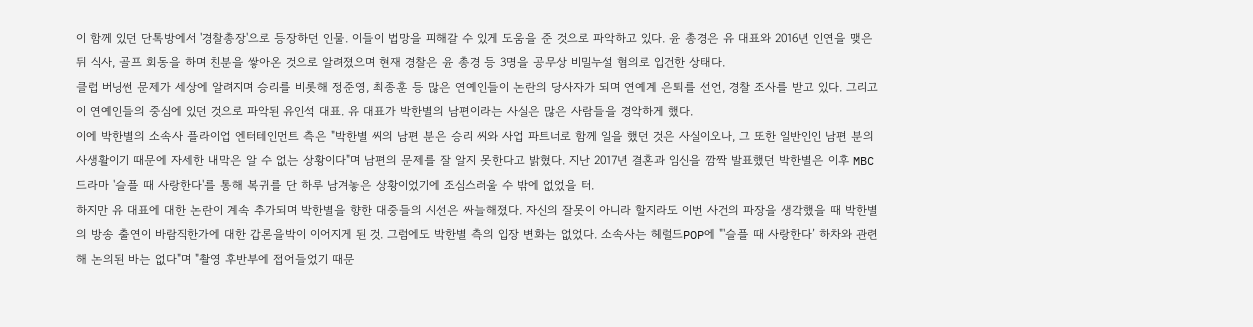이 함께 있던 단톡방에서 '경찰총장'으로 등장하던 인물. 이들이 법망을 피해갈 수 있게 도움을 준 것으로 파악하고 있다. 윤 총경은 유 대표와 2016년 인연을 맺은 뒤 식사, 골프 회동을 하며 친분을 쌓아온 것으로 알려졌으며 현재 경찰은 윤 총경 등 3명을 공무상 비밀누설 혐의로 입건한 상태다.
클럽 버닝썬 문제가 세상에 알려지며 승리를 비롯해 정준영, 최종훈 등 많은 연예인들이 논란의 당사자가 되며 연예계 은퇴를 선언, 경찰 조사를 받고 있다. 그리고 이 연예인들의 중심에 있던 것으로 파악된 유인석 대표. 유 대표가 박한별의 남편이라는 사실은 많은 사람들을 경악하게 했다.
이에 박한별의 소속사 플라이업 엔터테인먼트 측은 "박한별 씨의 남편 분은 승리 씨와 사업 파트너로 함께 일을 했던 것은 사실이오나, 그 또한 일반인인 남편 분의 사생활이기 때문에 자세한 내막은 알 수 없는 상황이다"며 남편의 문제를 잘 알지 못한다고 밝혔다. 지난 2017년 결혼과 임신을 깜짝 발표했던 박한별은 이후 MBC 드라마 '슬플 때 사랑한다'를 통해 복귀를 단 하루 남겨놓은 상황이었기에 조심스러울 수 밖에 없었을 터.
하지만 유 대표에 대한 논란이 계속 추가되며 박한별을 향한 대중들의 시선은 싸늘해졌다. 자신의 잘못이 아니라 할지라도 이번 사건의 파장을 생각했을 때 박한별의 방송 출연이 바람직한가에 대한 갑론을박이 이어지게 된 것. 그럼에도 박한별 측의 입장 변화는 없었다. 소속사는 헤럴드POP에 "'슬플 때 사랑한다’ 하차와 관련해 논의된 바는 없다"며 "촬영 후반부에 접어들었기 때문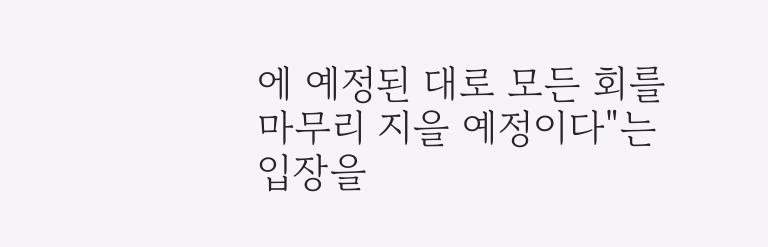에 예정된 대로 모든 회를 마무리 지을 예정이다"는 입장을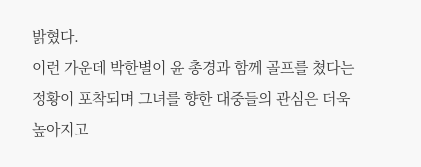밝혔다.
이런 가운데 박한별이 윤 총경과 함께 골프를 쳤다는 정황이 포착되며 그녀를 향한 대중들의 관심은 더욱 높아지고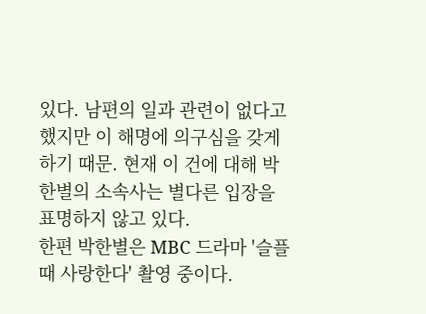있다. 남편의 일과 관련이 없다고 했지만 이 해명에 의구심을 갖게 하기 때문. 현재 이 건에 대해 박한별의 소속사는 별다른 입장을 표명하지 않고 있다.
한편 박한별은 MBC 드라마 '슬플 때 사랑한다' 촬영 중이다.